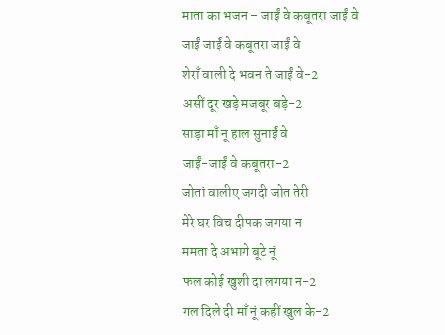माता का भजन – जाईं वे कबूतरा जाईं वे
जाईं जाईं वे कबूतरा जाईं वे
शेराँ वाली दे भवन ते जाईं वे-2
असीं दूर खड़े मजबूर बड़े-2
साड़ा माँ नू हाल सुनाईं वे
जाईं-जाईं वे कबूतरा-2
जोतां वालीए जगदी जोत तेरी
मेरे घर विच दीपक जगया न
ममता दे अभागे बूटे नूं
फल कोई खुशी दा लगया न-2
गल दिले दी माँ नूं कहीं खुल के-2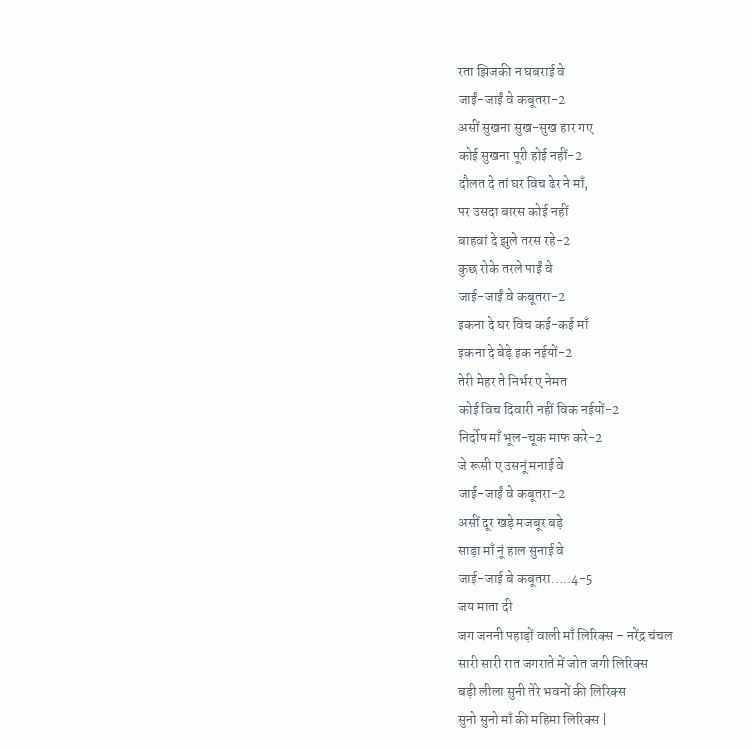रता झिजकी न घबराई वे
जाईं-जाईं वे कबूतरा-2
असीं सुखना सुख-सुख हार गए
कोई सुखना पूरी होई नहीं-2
दौलत दे तां घर विच ढेर ने माँ,
पर उसदा बारस कोई नहीं
बाहवां दे झुले तरस रहे-2
कुछ रोके तरले पाईं वे
जाई-जाईं वे कबूतरा-2
इकना दे घर विच कई-कई माँ
इकना दे बेड़े इक नईयों-2
तेरी मेहर ते निर्भर ए नेमत
कोई विच दिवारी नहीं विक नईयों-2
निर्दोष माँ भूल-चूक माफ करे-2
जे रूसी ए उसनूं मनाई वे
जाई-जाईं वे कबूतरा-2
असीं दूर खड़े मजबूर बड़े
साड़ा माँ नूं हाल सुनाई वे
जाई-जाई बे कबूतरा…..4-5
जय माता दी
जग जननी पहाड़ों वाली माँ लिरिक्स – नरेंद्र चंचल
सारी सारी रात जगराते में जोत जगी लिरिक्स
बड़ी लीला सुनी तेरे भवनों की लिरिक्स
सुनो सुनो माँ की महिमा लिरिक्स |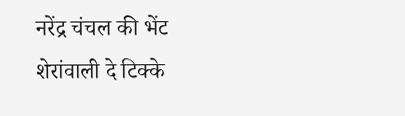नरेंद्र चंचल की भेंट
शेरांवाली दे टिक्के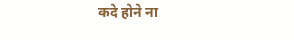कदे होने ना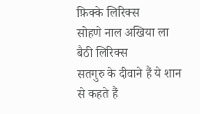फ़िक्के लिरिक्स
सोहणे नाल अखिया ला बैठी लिरिक्स
सतगुरु के दीवाने हैं ये शान से कहते हैं